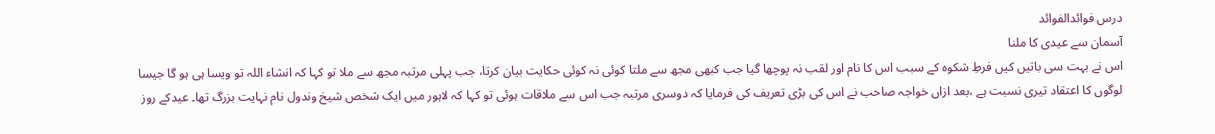درس فوائدالفوائد
آسمان سے عیدی کا ملنا
اس نے بہت سی باتیں کیں فرطِ شکوہ کے سبب اس کا نام اور لقب نہ پوچھا گیا جب کبھی مجھ سے ملتا کوئی نہ کوئی حکایت بیان کرتا، جب پہلی مرتبہ مجھ سے ملا تو کہا کہ انشاء اللہ تو ویسا ہی ہو گا جیسا لوگوں کا اعتقاد تیری نسبت ہے ،بعد ازاں خواجہ صاحب نے اس کی بڑی تعریف کی فرمایا کہ دوسری مرتبہ جب اس سے ملاقات ہوئی تو کہا کہ لاہور میں ایک شخص شیخ وندول نام نہایت بزرگ تھا۔ عیدکے روز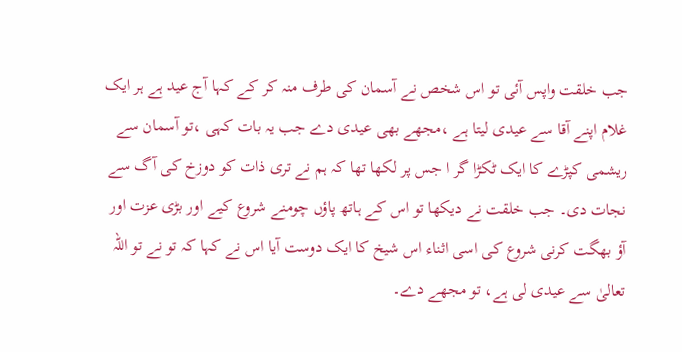جب خلقت واپس آئی تو اس شخص نے آسمان کی طرف منہ کر کے کہا آج عید ہے ہر ایک غلام اپنے آقا سے عیدی لیتا ہے ،مجھے بھی عیدی دے جب یہ بات کہی ،تو آسمان سے ریشمی کپڑے کا ایک ٹکڑا گر ا جس پر لکھا تھا کہ ہم نے تری ذات کو دوزخ کی آگ سے نجات دی۔ جب خلقت نے دیکھا تو اس کے ہاتھ پاؤں چومنے شروع کیے اور بڑی عزت اور آؤ بھگت کرنی شروع کی اسی اثناء اس شیخ کا ایک دوست آیا اس نے کہا کہ تو نے تو اللہ تعالیٰ سے عیدی لی ہے، تو مجھے دے۔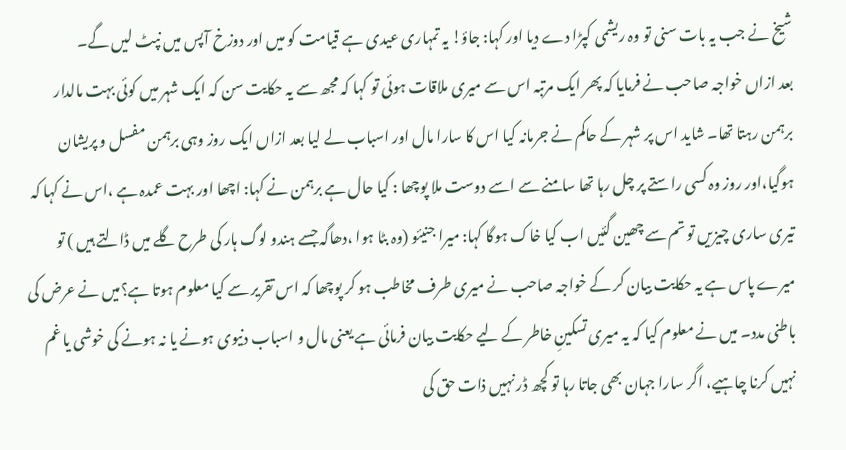شیخ نے جب یہ بات سنی تو وہ ریشمی کپڑا دے دیا اور کہا: جاؤ! یہ تمہاری عیدی ہے قیامت کو میں اور دوزخ آپس میں نپٹ لیں گے۔
بعد ازاں خواجہ صاحب نے فرمایا کہ پھر ایک مرتبہ اس سے میری ملاقات ہوئی تو کہا کہ مجھ سے یہ حکایت سن کہ ایک شہر میں کوئی بہت مالدار برہمن رہتا تھا۔ شاید اس پر شہر کے حاکم نے جرمانہ کیا اس کا سارا مال اور اسباب لے لیا بعد ازاں ایک روز وہی برہمن مفسل و پریشان ہوگیا،اور روز وہ کسی راستے پر چل رہا تھا سامنے سے اسے دوست ملا پوچھا : کیا حال ہے برہمن نے کہا: اچھا اور بہت عمدہ ہے ،اس نے کہا کہ تیری ساری چیزیں تو تم سے چھین گئیں اب کیا خاک ہوگا کہا: میرا جنیئو (وہ بٹا ہوا ،دھاگہ جسے ہندو لوگ ہار کی طرح گلے میں ڈالتے ہیں ) تو میرے پاس ہے یہ حکایت بیان کر کے خواجہ صاحب نے میری طرف مخاطب ہو کر پوچھا کہ اس تقریر سے کیا معلوم ہوتا ہے؟میں نے عرض کی باطنی مدد۔ میں نے معلوم کیا کہ یہ میری تسکینِ خاطر کے لیے حکایت بیان فرمائی ہے یعنی مال و اسباب دنیوی ہونے یا نہ ہونے کی خوشی یا غم نہیں کرنا چاہیے، اگر سارا جہان بھی جاتا رہا تو کچھ ڈر نہیں ذات حق کی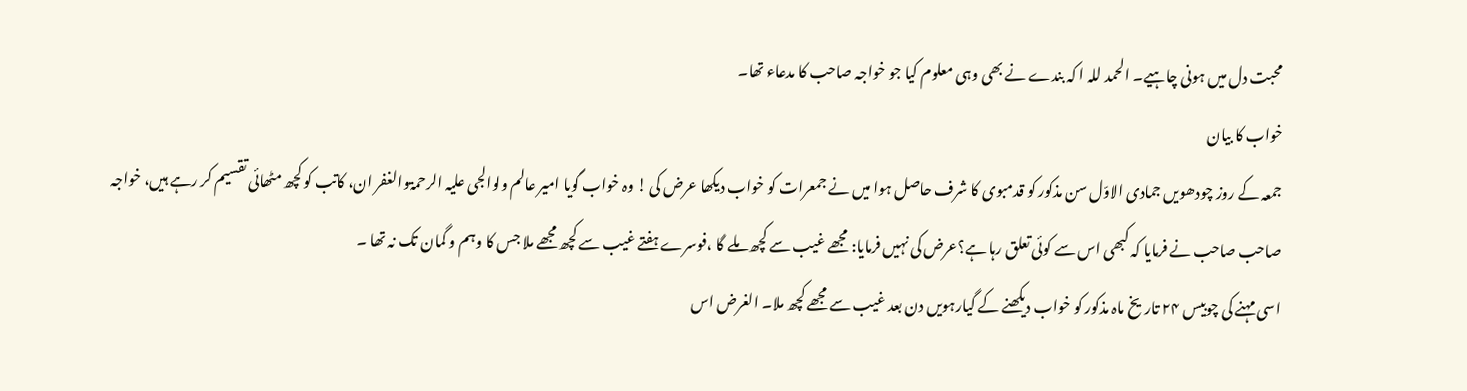محبت دل میں ہونی چاہیے۔ الحمد للہ ا کہ بندے نے بھی وہی معلوم کیا جو خواجہ صاحب کا مدعاء تھا۔
خواب کا بیان
جمعہ کے روز چودھویں جمادی الاوّل سن مذکور کو قدمبوی کا شرف حاصل ہوا میں نے جمعرات کو خواب دیکھا عرض کی ! وہ خواب گویا امیر عالم ولوالجی علیہ الرحمۃوالغفر ان، کاتب کو کچھ مٹھائی تقسیم کر رہے ہیں، خواجہ صاحب صاحب نے فرمایا کہ کبھی اس سے کوئی تعلق رہا ہے؟عرض کی نہیں فرمایا: مجھے غیب سے کچھ ملے گا ،فوسرے ہفتے غیب سے کچھ مجھے ملا جس کا وہم و گمان تک نہ تھا ۔
اسی مہنے کی چوبیس ۲۴ تاریخ ماہ مذکور کو خواب دیکھنے کے گیارہویں دن بعد غیب سے مجھے کچھ ملا۔ الغرض اس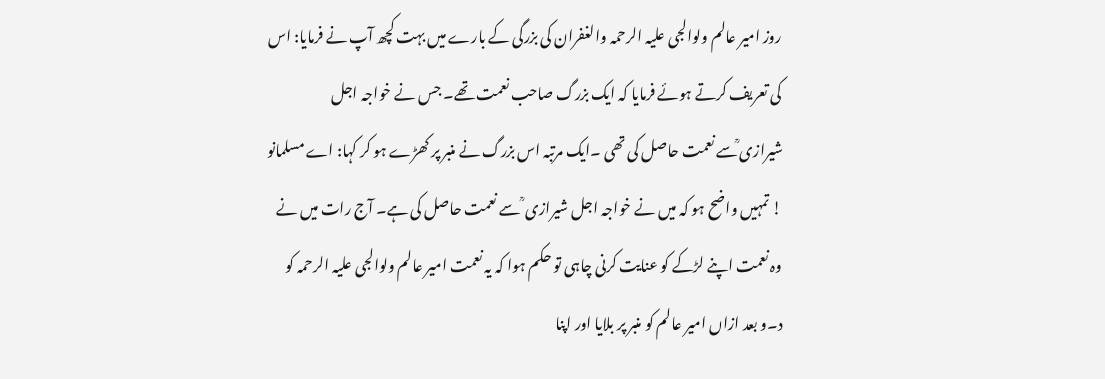روز امیر عالم ولوالجی علیہ الرحمہ والغفران کی بزرگی کے بارے میں بہت کچھ آپ نے فرمایا: اس کی تعریف کرتے ہوئے فرمایا کہ ایک بزرگ صاحب نعمت تھے۔ جس نے خواجہ اجل شیرازی ؒسے نعمت حاصل کی تھی ۔ایک مرتبہ اس بزرگ نے منبر پر کھڑے ہو کر کہا: اے مسلمانو ! تمہیں واضح ہو کہ میں نے خواجہ اجل شیرازی ؒ سے نعمت حاصل کی ہے۔ آج رات میں نے وہ نعمت اپنے لڑکے کو عنایت کرنی چاہی تو حکم ہوا کہ یہ نعمت امیر عالم ولوالجی علیہ الرحمہ کو د۔و بعد ازاں امیر عالم کو منبر پر بلایا اور اپنا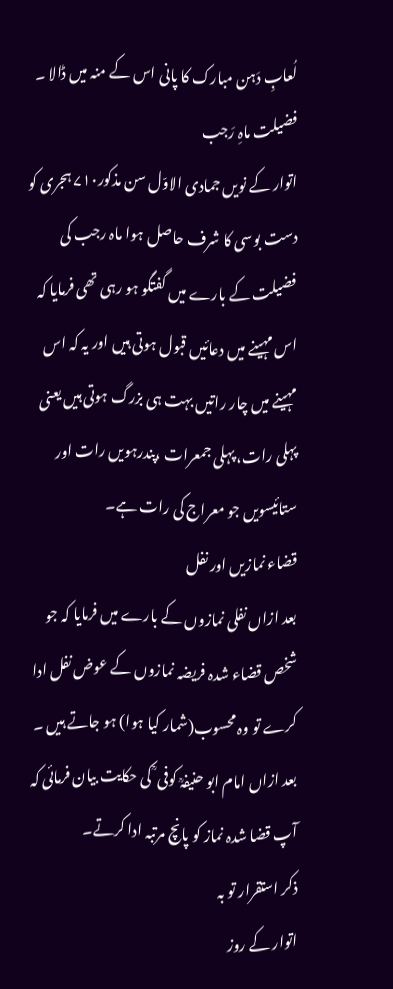لُعابِ دَہن مبارک کا پانی اس کے منہ میں ڈالا ۔
فضیلت ماہِ رَجب
اتوار کے نویں جمادی الاوّل سن مذکور۷۱۰ ہجری کو دست بوسی کا شرف حاصل ہوا ماہ رجب کی فضیلت کے بارے میں گفتگو ہو رہی تھی فرمایا کہ اس مہینے میں دعائیں قبول ہوتی ہیں اور یہ کہ اس مہینے میں چار راتیں بہت ہی بزرگ ہوتی ہیں یعنی پہلی رات، پہلی جمعرات ،پندرہویں رات اور ستائیسویں جو معراج کی رات ہے۔
قضاء نمازیں اور نفل
بعد ازاں نفلی نمازوں کے بارے میں فرمایا کہ جو شخص قضاء شدہ فریضہ نمازوں کے عوض نفل ادا کرے تو وہ محسوب(شمار کیا ہوا) ہو جاتے ہیں ۔ بعد ازاں امام ابو حنیفہؒ کوفی ؒ کی حکایت بیان فرمائی کہ آپ قضا شدہ نماز کو پانچ مرتبہ ادا کرتے۔
ذکر استقرار تو بہ
اتوار کے روز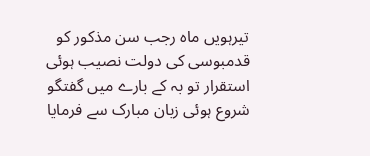تیرہویں ماہ رجب سن مذکور کو قدمبوسی کی دولت نصیب ہوئی استقرار تو بہ کے بارے میں گفتگو شروع ہوئی زبان مبارک سے فرمایا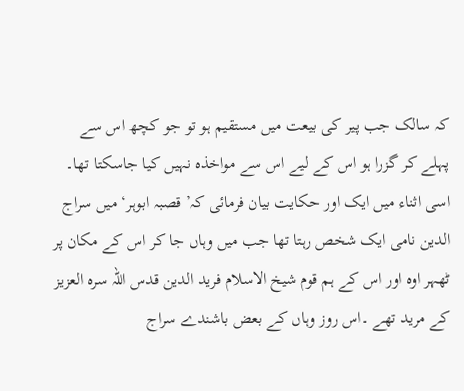کہ سالک جب پیر کی بیعت میں مستقیم ہو تو جو کچھ اس سے پہلے کر گزرا ہو اس کے لیے اس سے مواخذہ نہیں کیا جاسکتا تھا۔
اسی اثناء میں ایک اور حکایت بیان فرمائی کہ’ قصبہ ابوہر‘ میں سراج الدین نامی ایک شخص رہتا تھا جب میں وہاں جا کر اس کے مکان پر ٹھہر اوہ اور اس کے ہم قوم شیخ الاسلام فرید الدین قدس اللہ سرہ العزیز کے مرید تھے ۔اس روز وہاں کے بعض باشندے سراج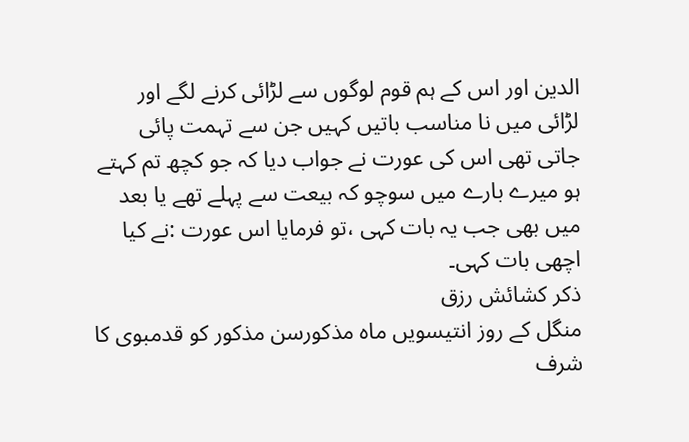الدین اور اس کے ہم قوم لوگوں سے لڑائی کرنے لگے اور لڑائی میں نا مناسب باتیں کہیں جن سے تہمت پائی جاتی تھی اس کی عورت نے جواب دیا کہ جو کچھ تم کہتے ہو میرے بارے میں سوچو کہ بیعت سے پہلے تھے یا بعد میں بھی جب یہ بات کہی ،تو فرمایا اس عورت :نے کیا اچھی بات کہی۔
ذکر کشائش رزق
منگل کے روز انتیسویں ماہ مذکورسن مذکور کو قدمبوی کا شرف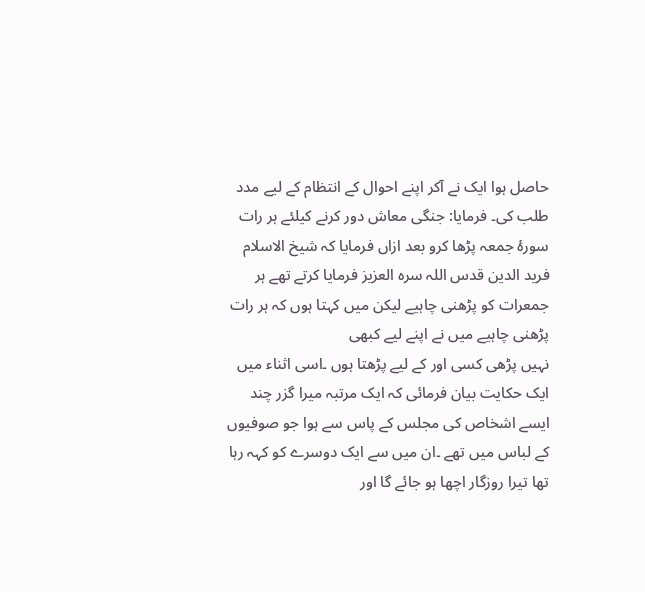حاصل ہوا ایک نے آکر اپنے احوال کے انتظام کے لیے مدد طلب کی۔ فرمایا: جنگی معاش دور کرنے کیلئے ہر رات سورۂ جمعہ پڑھا کرو بعد ازاں فرمایا کہ شیخ الاسلام فرید الدین قدس اللہ سرہ العزیز فرمایا کرتے تھے ہر جمعرات کو پڑھنی چاہیے لیکن میں کہتا ہوں کہ ہر رات پڑھنی چاہیے میں نے اپنے لیے کبھی
نہیں پڑھی کسی اور کے لیے پڑھتا ہوں ۔اسی اثناء میں ایک حکایت بیان فرمائی کہ ایک مرتبہ میرا گزر چند ایسے اشخاص کی مجلس کے پاس سے ہوا جو صوفیوں کے لباس میں تھے ۔ان میں سے ایک دوسرے کو کہہ رہا تھا تیرا روزگار اچھا ہو جائے گا اور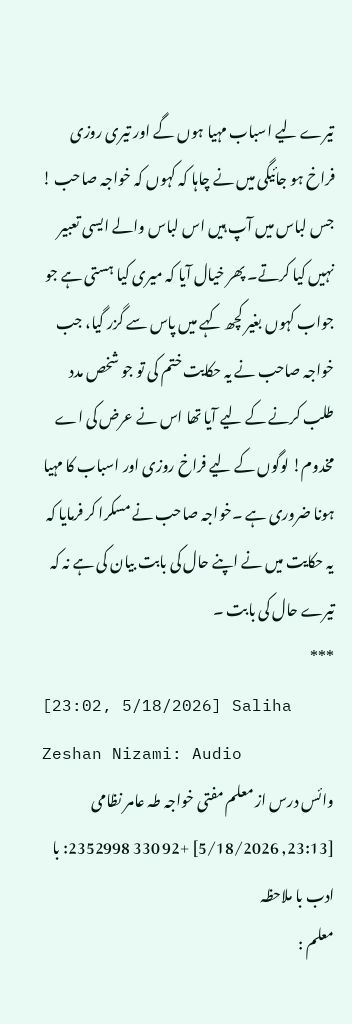تیرے لیے اسباب مہیا ہوں گے اور تیری روزی فراخ ہو جائیگی میں نے چاہا کہ کہوں کہ خواجہ صاحب ! جس لباس میں آپ ہیں اس لباس والے ایسی تعبیر نہیں کیا کرتے۔ پھر خیال آیا کہ میری کیا ہستی ہے جو جواب کہوں بغیر کچھ کہے میں پاس سے گزر گیا، جب خواجہ صاحب نے یہ حکایت ختم کی تو جو شخص مدد طلب کرنے کے لیے آیا تھا اس نے عرض کی اے مخدوم! لوگوں کے لیے فراخ روزی اور اسباب کا مہیا ہونا ضروری ہے ۔خواجہ صاحب نے مسکرا کر فرمایا کہ یہ حکایت میں نے اپنے حال کی بابت بیان کی ہے نہ کہ تیرے حال کی بابت ۔
***
[23:02, 5/18/2026] Saliha Zeshan Nizami: Audio
وائس درس از معلم مفتی خواجہ طہ عامر نظامی
[23:13, 5/18/2026] +92 330 2352998: با ادب با ملاحظہ
معلم :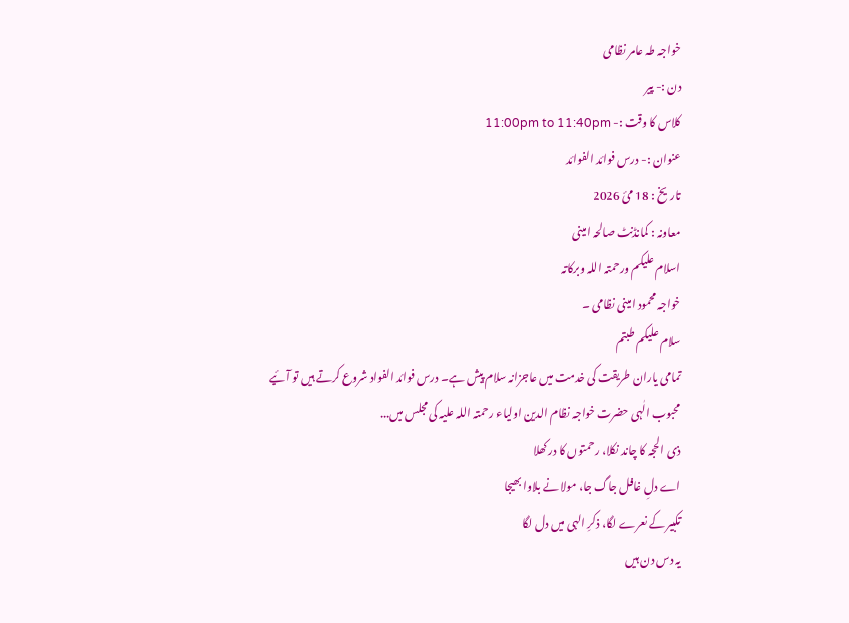خواجہ طہ عامر نظامی
دن :- پیر
کلاس کا وقت :- 11:00pm to 11:40pm
عنوان :- درس فوائد الفوائد
تاریخ : 18 مئ 2026
معاونہ : کمانڈنٹ صالحہ امینی
اسلام علیکم ورحمتہ اللہ وبرکاتہ
خواجہ محمود امینی نظامی ۔
سلام علیکم طبتم
تمامی یاران طریقت کی خدمت میں عاجزانہ سلام پیش ہے۔ درس فوائد الفواد شروع کرتے ہیں تو آئیے محبوب الٰہی حضرت خواجہ نظام الدین اولیاء رحمتہ اللہ علیہ کی مجلس میں...
ذی الحجہ کا چاند نکلا، رحمتوں کا در کھلا
اے دلِ غافل جاگ جا، مولا نے بلاوا بھیجا
تکبیر کے نعرے لگا، ذکرِ الہی میں دل لگا
یہ دس دن ہیں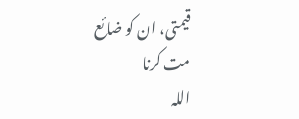قیمتی، ان کو ضائع مت کرنا
اللہ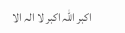اکبر اللہ اکبر لا الہ الا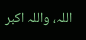اللہ، واللہ اکبر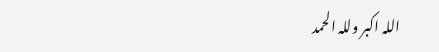اللہ اکبر وللہ الحمد